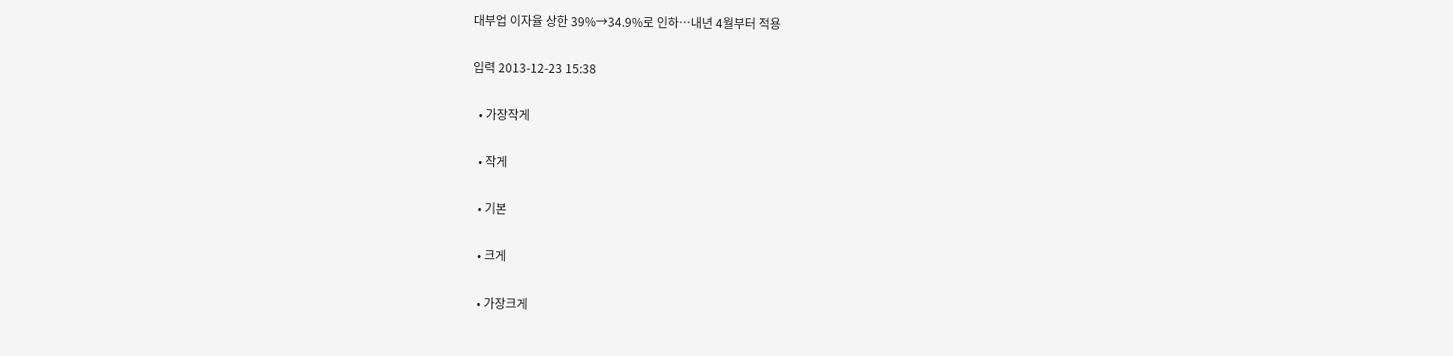대부업 이자율 상한 39%→34.9%로 인하…내년 4월부터 적용

입력 2013-12-23 15:38

  • 가장작게

  • 작게

  • 기본

  • 크게

  • 가장크게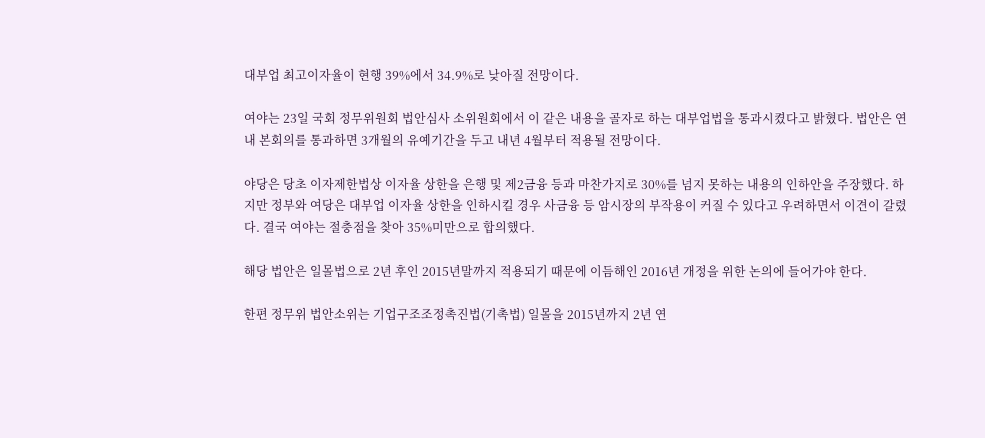대부업 최고이자율이 현행 39%에서 34.9%로 낮아질 전망이다.

여야는 23일 국회 정무위원회 법안심사 소위원회에서 이 같은 내용을 골자로 하는 대부업법을 통과시켰다고 밝혔다. 법안은 연내 본회의를 통과하면 3개월의 유예기간을 두고 내년 4월부터 적용될 전망이다.

야당은 당초 이자제한법상 이자율 상한을 은행 및 제2금융 등과 마찬가지로 30%를 넘지 못하는 내용의 인하안을 주장했다. 하지만 정부와 여당은 대부업 이자율 상한을 인하시킬 경우 사금융 등 암시장의 부작용이 커질 수 있다고 우려하면서 이견이 갈렸다. 결국 여야는 절충점을 찾아 35%미만으로 합의했다.

해당 법안은 일몰법으로 2년 후인 2015년말까지 적용되기 때문에 이듬해인 2016년 개정을 위한 논의에 들어가야 한다.

한편 정무위 법안소위는 기업구조조정촉진법(기촉법) 일몰을 2015년까지 2년 연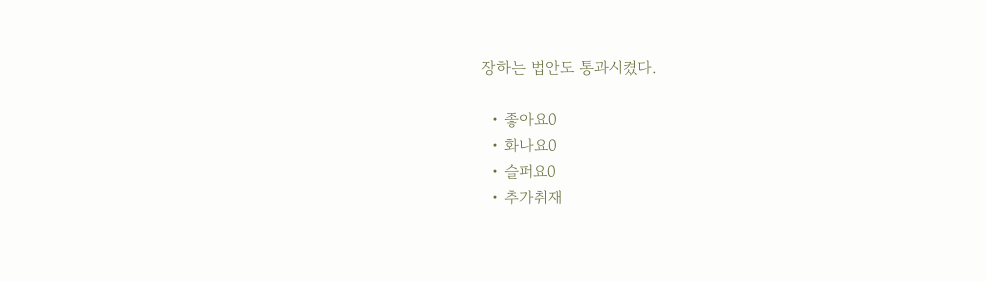장하는 법안도 통과시켰다.

  • 좋아요0
  • 화나요0
  • 슬퍼요0
  • 추가취재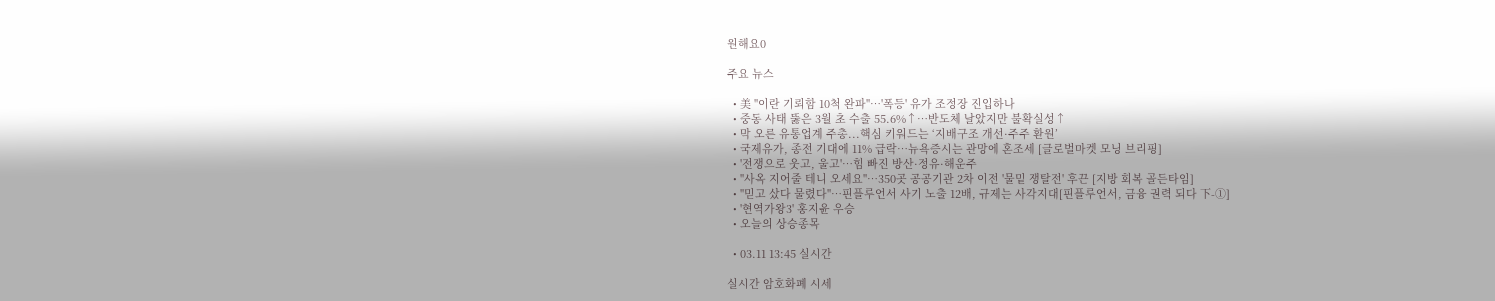원해요0

주요 뉴스

  • 美 "이란 기뢰함 10척 완파"…'폭등' 유가 조정장 진입하나
  • 중동 사태 뚫은 3월 초 수출 55.6%↑⋯반도체 날았지만 불확실성↑
  • 막 오른 유통업계 주총...핵심 키워드는 ‘지배구조 개선·주주 환원’
  • 국제유가, 종전 기대에 11% 급락…뉴욕증시는 관망에 혼조세 [글로벌마켓 모닝 브리핑]
  • '전쟁으로 웃고, 울고'…힘 빠진 방산·정유·해운주
  • "사옥 지어줄 테니 오세요"⋯350곳 공공기관 2차 이전 '물밑 쟁탈전' 후끈 [지방 회복 골든타임]
  • "믿고 샀다 물렸다"…핀플루언서 사기 노출 12배, 규제는 사각지대[핀플루언서, 금융 권력 되다 下-①]
  • '현역가왕3' 홍지윤 우승
  • 오늘의 상승종목

  • 03.11 13:45 실시간

실시간 암호화폐 시세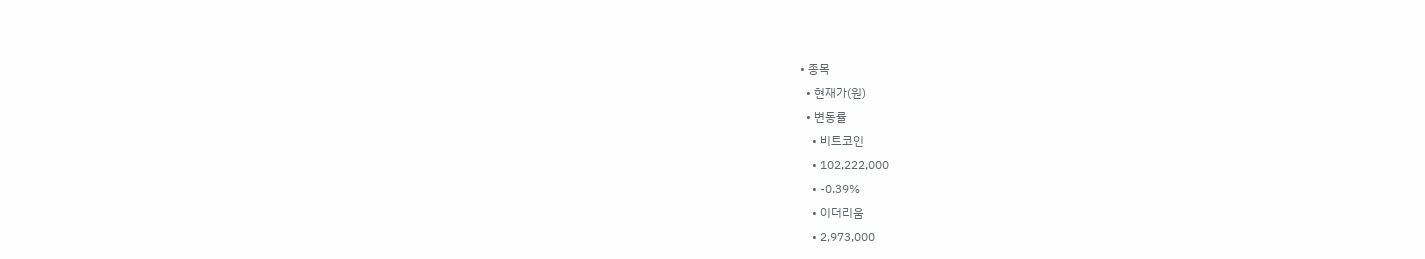• 종목
  • 현재가(원)
  • 변동률
    • 비트코인
    • 102,222,000
    • -0.39%
    • 이더리움
    • 2,973,000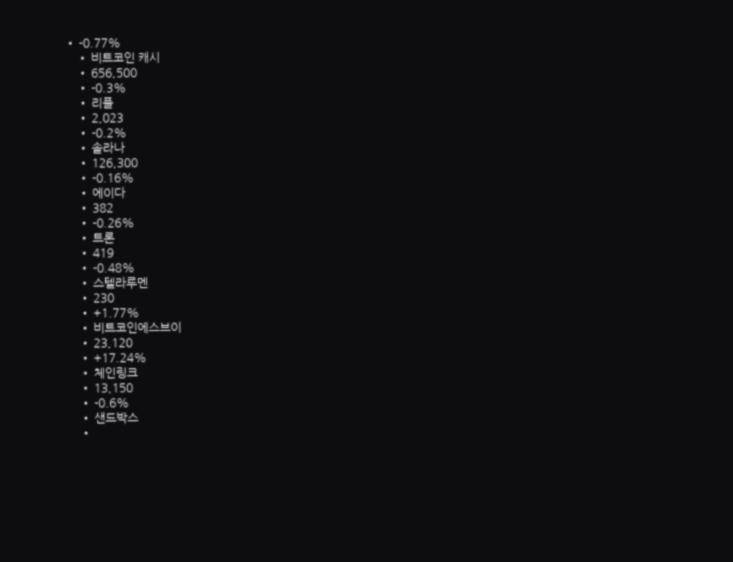• -0.77%
    • 비트코인 캐시
    • 656,500
    • -0.3%
    • 리플
    • 2,023
    • -0.2%
    • 솔라나
    • 126,300
    • -0.16%
    • 에이다
    • 382
    • -0.26%
    • 트론
    • 419
    • -0.48%
    • 스텔라루멘
    • 230
    • +1.77%
    • 비트코인에스브이
    • 23,120
    • +17.24%
    • 체인링크
    • 13,150
    • -0.6%
    • 샌드박스
    •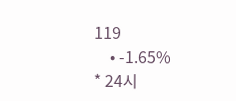119
    • -1.65%
* 24시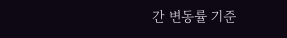간 변동률 기준